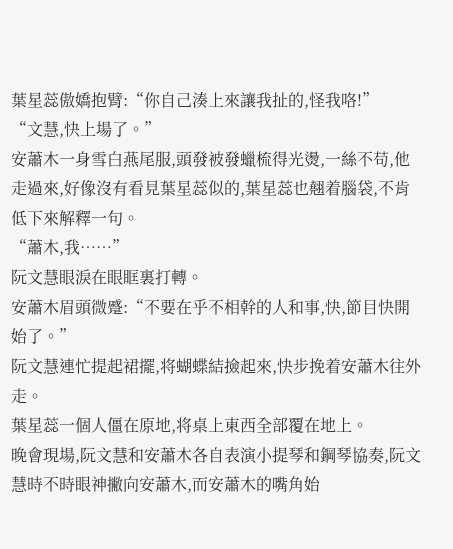葉星蕊傲嬌抱臂:“你自己湊上來讓我扯的,怪我咯!”
“文慧,快上場了。”
安蕭木一身雪白燕尾服,頭發被發蠟梳得光燙,一絲不苟,他走過來,好像沒有看見葉星蕊似的,葉星蕊也翹着腦袋,不肯低下來解釋一句。
“蕭木,我……”
阮文慧眼淚在眼眶裏打轉。
安蕭木眉頭微蹙:“不要在乎不相幹的人和事,快,節目快開始了。”
阮文慧連忙提起裙擺,将蝴蝶結撿起來,快步挽着安蕭木往外走。
葉星蕊一個人僵在原地,将桌上東西全部覆在地上。
晚會現場,阮文慧和安蕭木各自表演小提琴和鋼琴協奏,阮文慧時不時眼神撇向安蕭木,而安蕭木的嘴角始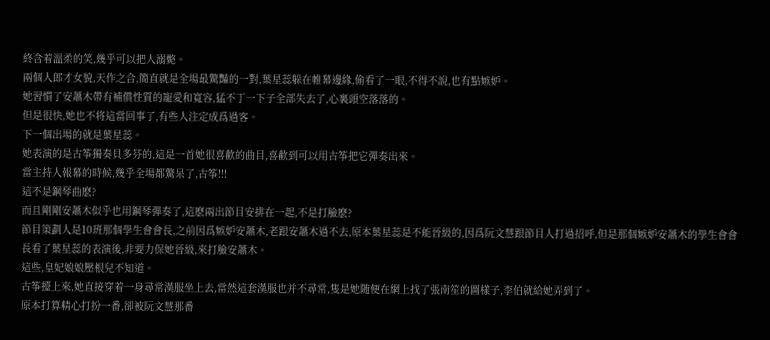終含着溫柔的笑,幾乎可以把人溺斃。
兩個人郎才女貌,天作之合,簡直就是全場最驚豔的一對,葉星蕊躲在帷幕邊緣,偷看了一眼,不得不說,也有點嫉妒。
她習慣了安蕭木帶有補償性質的寵愛和寬容,猛不丁一下子全部失去了,心裏頭空落落的。
但是很快,她也不将這當回事了,有些人注定成爲過客。
下一個出場的就是葉星蕊。
她表演的是古筝獨奏貝多芬的,這是一首她很喜歡的曲目,喜歡到可以用古筝把它彈奏出來。
當主持人報幕的時候,幾乎全場都驚呆了,古筝!!!
這不是鋼琴曲麽?
而且剛剛安蕭木似乎也用鋼琴彈奏了,這麽兩出節目安排在一起,不是打臉麽?
節目策劃人是10班那個學生會會長,之前因爲嫉妒安蕭木,老跟安蕭木過不去,原本葉星蕊是不能晉級的,因爲阮文慧跟節目人打過招呼,但是那個嫉妒安蕭木的學生會會長看了葉星蕊的表演後,非要力保她晉級,來打臉安蕭木。
這些,皇妃娘娘壓根兒不知道。
古筝擡上來,她直接穿着一身尋常漢服坐上去,當然這套漢服也并不尋常,隻是她随便在網上找了張南笙的圖樣子,李伯就給她弄到了。
原本打算精心打扮一番,卻被阮文慧那番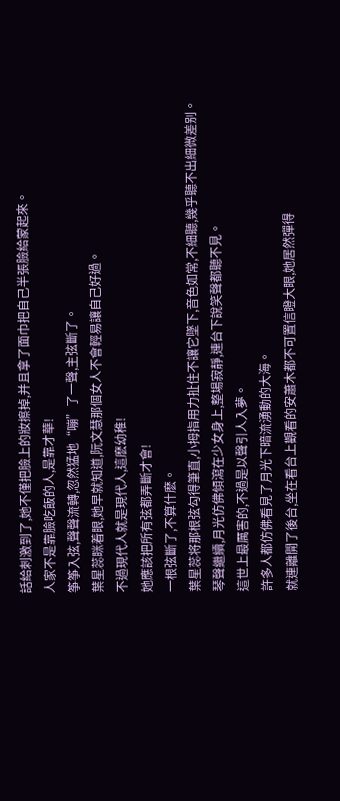話給刺激到了,她不僅把臉上的妝擦掉,并且拿了面巾把自己半張臉給蒙起來。
人家不是靠臉吃飯的人,是靠才華!
筝筝入弦,聲聲流轉,忽然猛地“嘣”了一聲,主弦斷了。
葉星蕊眯着眼,她早就知道,阮文慧那個女人不會輕易讓自己好過。
不過現代人就是現代人,這麽幼稚!
她應該把所有弦都弄斷才會!
一根弦斷了,不算什麽。
葉星蕊将那根弦勾得筆直,小拇指用力扯住不讓它墜下,音色如常,不細聽,幾乎聽不出細微差别。
琴聲繼續,月光仿佛傾瀉在少女身上,整場寂靜,連台下說笑聲都聽不見。
這世上最厲害的,不過是以聲引人入夢。
許多人都仿佛看見了月光下暗流湧動的大海。
就連離開了後台,坐在看台上觀看的安蕭木都不可置信瞪大眼,她居然彈得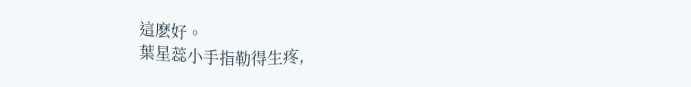這麽好。
葉星蕊小手指勒得生疼,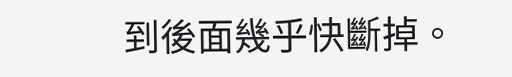到後面幾乎快斷掉。